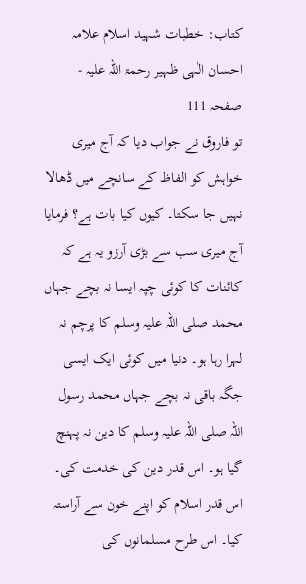کتاب: خطبات شہید اسلام علامہ احسان الٰہی ظہیر رحمۃ اللہ علیہ - صفحہ 111
تو فاروق نے جواب دیا کہ آج میری خواہش کو الفاظ کے سانچے میں ڈھالا نہیں جا سکتا۔ کیوں کیا بات ہے؟ فرمایا آج میری سب سے بڑی آرزو یہ ہے کہ کائنات کا کوئی چپہ ایسا نہ بچے جہاں محمد صلی اللہ علیہ وسلم کا پرچم نہ لہرا رہا ہو۔ دنیا میں کوئی ایک ایسی جگہ باقی نہ بچے جہاں محمد رسول اللہ صلی اللہ علیہ وسلم کا دین نہ پہنچ گیا ہو۔ اس قدر دین کی خدمت کی۔ اس قدر اسلام کو اپنے خون سے آراستہ کیا۔ اس طرح مسلمانوں کی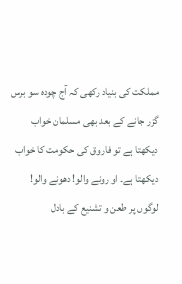مملکت کی بنیاد رکھی کہ آج چودہ سو برس گزر جانے کے بعد بھی مسلمان خواب دیکھتا ہے تو فاروق کی حکومت کا خواب دیکھتا ہے۔ او رونے والو! دھونے والو! لوگوں پر طعن و تشنیع کے بادل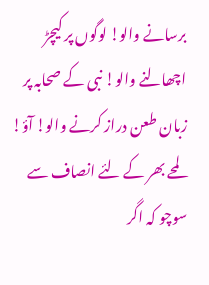برسانے والو! لوگوں پر کیچڑ اچھالنے والو! نبی کے صحابہ پر زبان طعن دراز کرنے والو! آؤ! لمحے بھر کے لئے انصاف سے سوچو کہ اگر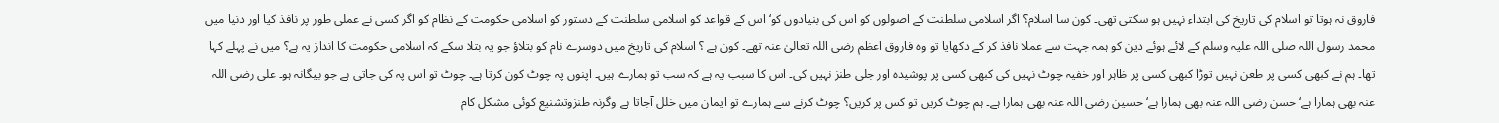فاروق نہ ہوتا تو اسلام کی تاریخ کی ابتداء نہیں ہو سکتی تھی۔ کون سا اسلام؟ اگر اسلامی سلطنت کے اصولوں کو اس کی بنیادوں کو‘ اس کے قواعد کو اسلامی سلطنت کے دستور کو اسلامی حکومت کے نظام کو اگر کسی نے عملی طور پر نافذ کیا اور دنیا میں محمد رسول اللہ صلی اللہ علیہ وسلم کے لائے ہوئے دین کو ہمہ جہت سے عملا نافذ کر کے دکھایا تو وہ فاروق اعظم رضی اللہ تعالیٰ عنہ تھے۔ کون ہے ؟ اسلام کی تاریخ میں دوسرے نام کو بتلاؤ جو یہ بتلا سکے کہ اسلامی حکومت کا انداز یہ ہے؟ میں نے پہلے کہا تھا۔ ہم نے کبھی کسی پر طعن نہیں توڑا کبھی کسی پر ظاہر اور خفیہ چوٹ نہیں کی کبھی کسی پر پوشیدہ اور جلی طنز نہیں کی۔ اس کا سبب یہ ہے کہ سب تو ہمارے ہیں۔ اپنوں پہ چوٹ کون کرتا ہے۔ چوٹ تو اس پہ کی جاتی ہے جو بیگانہ ہو۔ علی رضی اللہ عنہ بھی ہمارا ہے‘ حسن رضی اللہ عنہ بھی ہمارا ہے‘ حسین رضی اللہ عنہ بھی ہمارا ہے۔ ہم چوٹ کریں تو کس پر کریں؟ چوٹ کرنے سے ہمارے تو ایمان میں خلل آجاتا ہے وگرنہ طنزوتشنیع کوئی مشکل کام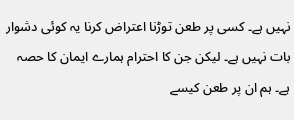نہیں ہے۔ کسی پر طعن توڑنا اعتراض کرنا یہ کوئی دشوار بات نہیں ہے۔ لیکن جن کا احترام ہمارے ایمان کا حصہ ہے۔ ہم ان پر طعن کیسے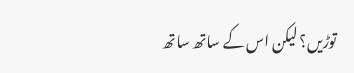توڑیں؟ لیکن اس کے ساتھ ساتھ